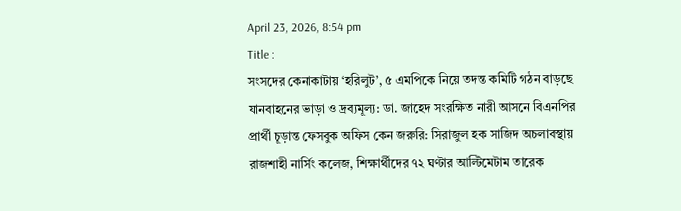April 23, 2026, 8:54 pm
Title :
সংসদের কেনাকাটায় ‘হরিলুট’, ৫ এমপিকে নিয়ে তদন্ত কমিটি গঠন বাড়ছে যানবাহনের ভাড়া ও দ্রব্যমূল্য: ডা. জাহেদ সংরক্ষিত নারী আসনে বিএনপির প্রার্থী চূড়ান্ত ফেসবুক অফিস কেন জরুরি: সিরাজুল হক সাজিদ অচলাবস্থায় রাজশাহী নার্সিং কলেজ, শিক্ষার্থীদের ৭২ ঘণ্টার আল্টিমেটাম তারেক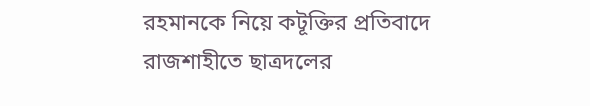রহমানকে নিয়ে কটূক্তির প্রতিবাদে রাজশাহীতে ছাত্রদলের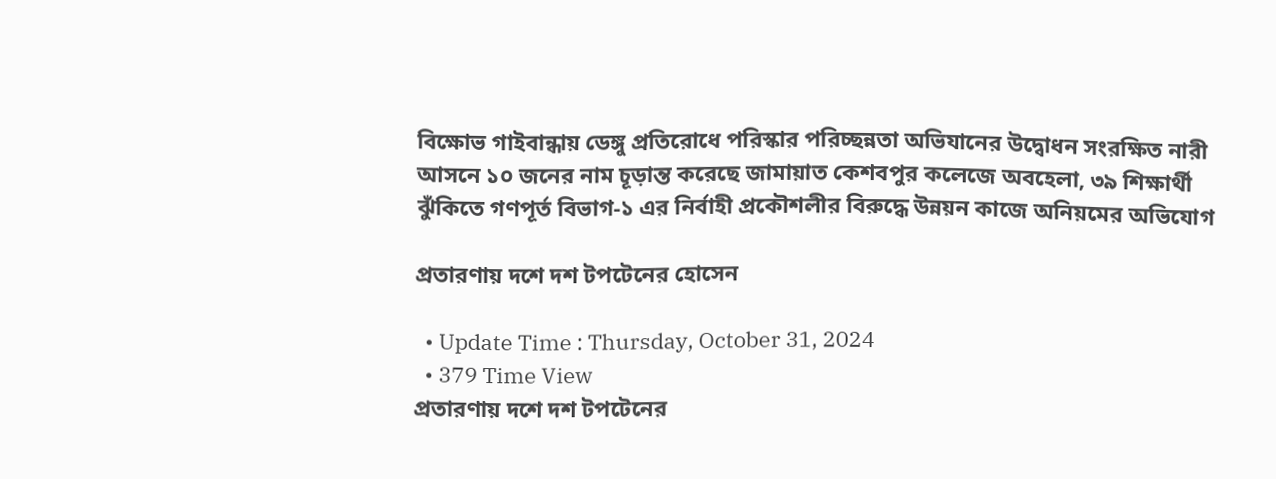বিক্ষোভ গাইবান্ধায় ডেঙ্গু প্রতিরোধে পরিস্কার পরিচ্ছন্নতা অভিযানের উদ্বোধন সংরক্ষিত নারী আসনে ১০ জনের নাম চূড়ান্ত করেছে জামায়াত কেশবপুর কলেজে অবহেলা, ৩৯ শিক্ষার্থী ঝুঁকিতে গণপূর্ত বিভাগ-১ এর নির্বাহী প্রকৌশলীর বিরুদ্ধে উন্নয়ন কাজে অনিয়মের অভিযোগ

প্রতারণায় দশে দশ টপটেনের হোসেন

  • Update Time : Thursday, October 31, 2024
  • 379 Time View
প্রতারণায় দশে দশ টপটেনের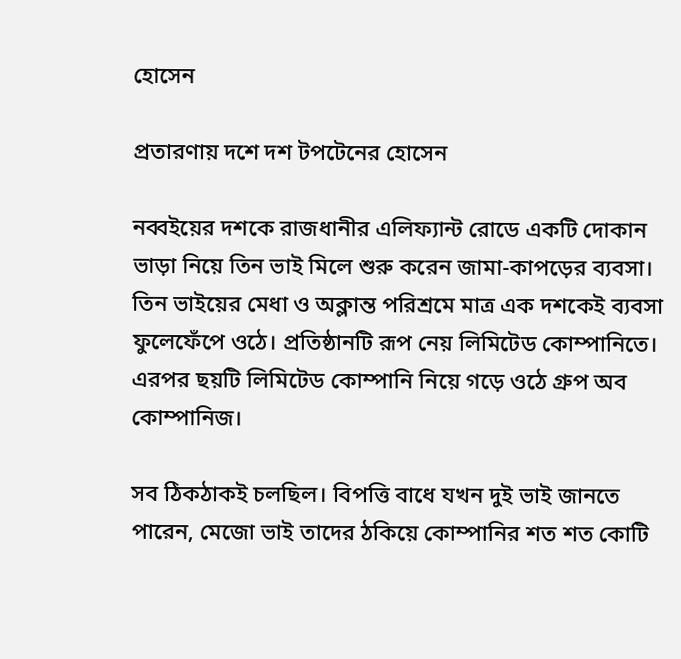হোসেন

প্রতারণায় দশে দশ টপটেনের হোসেন

নব্বইয়ের দশকে রাজধানীর এলিফ্যান্ট রোডে একটি দোকান ভাড়া নিয়ে তিন ভাই মিলে শুরু করেন জামা-কাপড়ের ব্যবসা। তিন ভাইয়ের মেধা ও অক্লান্ত পরিশ্রমে মাত্র এক দশকেই ব্যবসা ফুলেফেঁপে ওঠে। প্রতিষ্ঠানটি রূপ নেয় লিমিটেড কোম্পানিতে। এরপর ছয়টি লিমিটেড কোম্পানি নিয়ে গড়ে ওঠে গ্রুপ অব কোম্পানিজ।

সব ঠিকঠাকই চলছিল। বিপত্তি বাধে যখন দুই ভাই জানতে পারেন, মেজো ভাই তাদের ঠকিয়ে কোম্পানির শত শত কোটি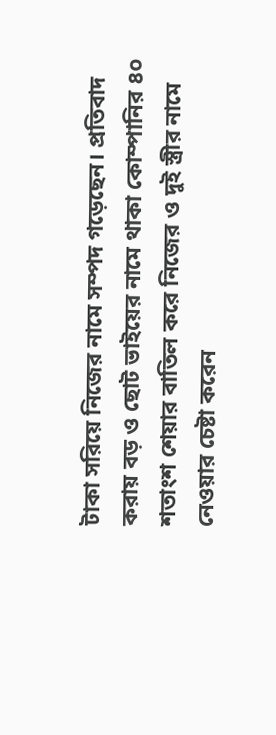টাকা সরিয়ে নিজের নামে সম্পদ গড়েছেন। প্রতিবাদ করায় বড় ও ছোট ভাইয়ের নামে থাকা কোম্পানির ৪০ শতাংশ শেয়ার বাতিল করে নিজের ও দুই স্ত্রীর নামে নেওয়ার চেষ্টা করেন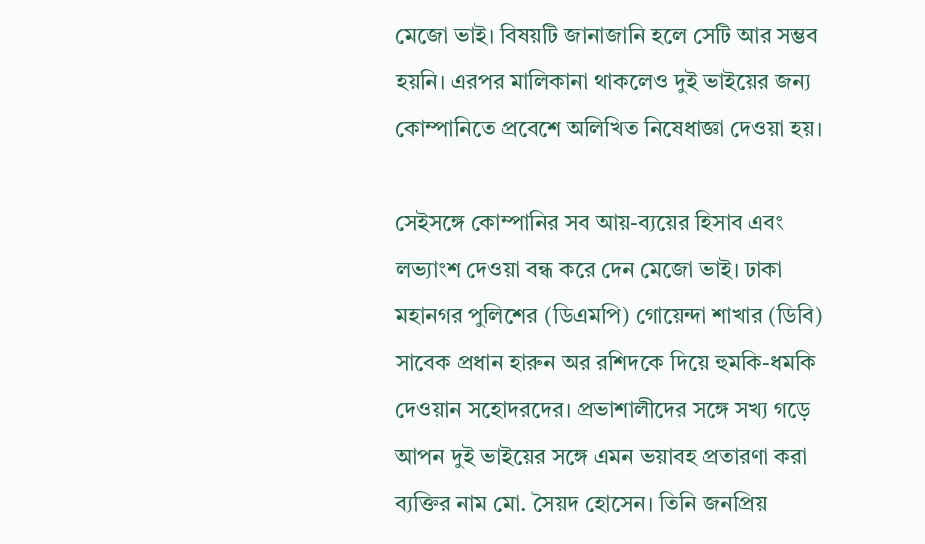মেজো ভাই। বিষয়টি জানাজানি হলে সেটি আর সম্ভব হয়নি। এরপর মালিকানা থাকলেও দুই ভাইয়ের জন্য কোম্পানিতে প্রবেশে অলিখিত নিষেধাজ্ঞা দেওয়া হয়।

সেইসঙ্গে কোম্পানির সব আয়-ব্যয়ের হিসাব এবং লভ্যাংশ দেওয়া বন্ধ করে দেন মেজো ভাই। ঢাকা মহানগর পুলিশের (ডিএমপি) গোয়েন্দা শাখার (ডিবি) সাবেক প্রধান হারুন অর রশিদকে দিয়ে হুমকি-ধমকি দেওয়ান সহোদরদের। প্রভাশালীদের সঙ্গে সখ্য গড়ে আপন দুই ভাইয়ের সঙ্গে এমন ভয়াবহ প্রতারণা করা ব্যক্তির নাম মো. সৈয়দ হোসেন। তিনি জনপ্রিয়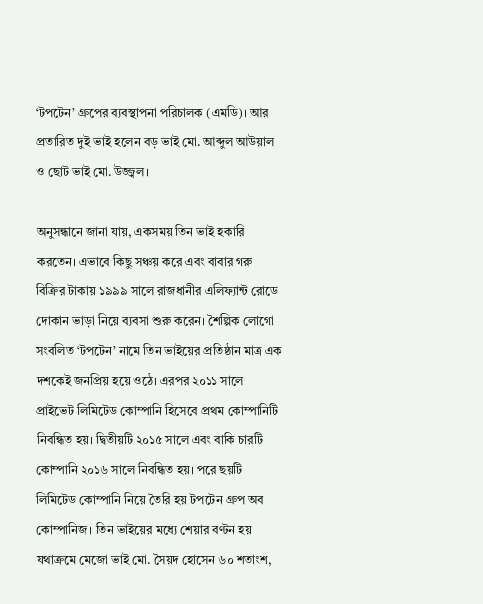‘টপটেন’ গ্রুপের ব্যবস্থাপনা পরিচালক (এমডি)। আর প্রতারিত দুই ভাই হলেন বড় ভাই মো. আব্দুল আউয়াল ও ছোট ভাই মো. উজ্জ্বল।

অনুসন্ধানে জানা যায়, একসময় তিন ভাই হকারি করতেন। এভাবে কিছু সঞ্চয় করে এবং বাবার গরু বিক্রির টাকায় ১৯৯৯ সালে রাজধানীর এলিফ্যান্ট রোডে দোকান ভাড়া নিয়ে ব্যবসা শুরু করেন। শৈল্পিক লোগো সংবলিত ‘টপটেন’ নামে তিন ভাইয়ের প্রতিষ্ঠান মাত্র এক দশকেই জনপ্রিয় হয়ে ওঠে। এরপর ২০১১ সালে প্রাইভেট লিমিটেড কোম্পানি হিসেবে প্রথম কোম্পানিটি নিবন্ধিত হয়। দ্বিতীয়টি ২০১৫ সালে এবং বাকি চারটি কোম্পানি ২০১৬ সালে নিবন্ধিত হয়। পরে ছয়টি লিমিটেড কোম্পানি নিয়ে তৈরি হয় টপটেন গ্রুপ অব কোম্পানিজ। তিন ভাইয়ের মধ্যে শেয়ার বণ্টন হয় যথাক্রমে মেজো ভাই মো. সৈয়দ হোসেন ৬০ শতাংশ,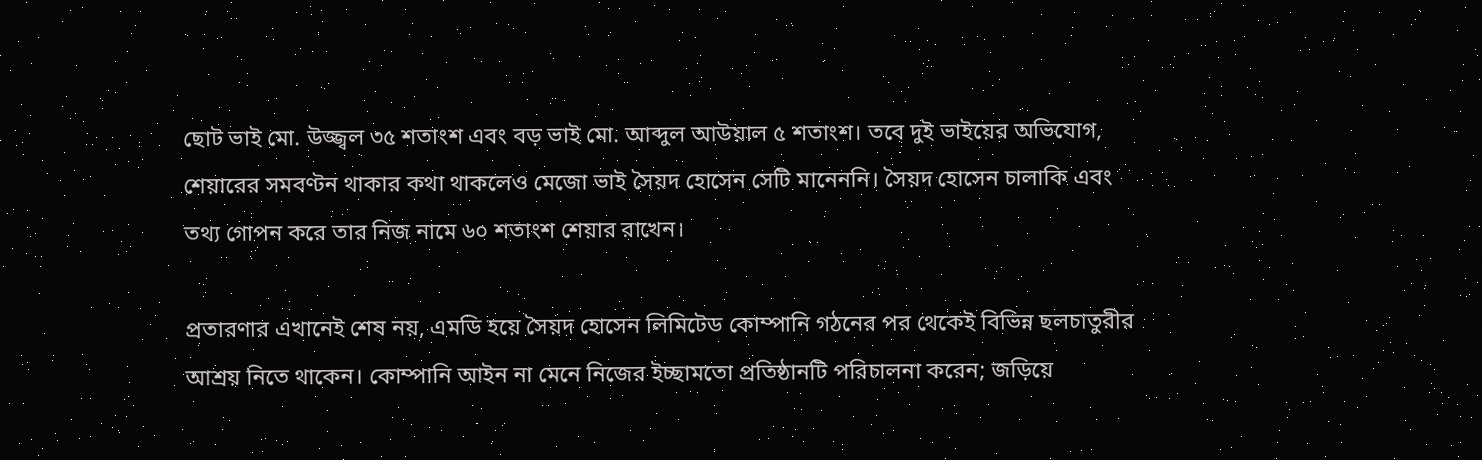ছোট ভাই মো. উজ্জ্বল ৩৫ শতাংশ এবং বড় ভাই মো. আব্দুল আউয়াল ৫ শতাংশ। তবে দুই ভাইয়ের অভিযোগ, শেয়ারের সমবণ্টন থাকার কথা থাকলেও মেজো ভাই সৈয়দ হোসেন সেটি মানেননি। সৈয়দ হোসেন চালাকি এবং তথ্য গোপন করে তার নিজ নামে ৬০ শতাংশ শেয়ার রাখেন।

প্রতারণার এখানেই শেষ নয়, এমডি হয়ে সৈয়দ হোসেন লিমিটেড কোম্পানি গঠনের পর থেকেই বিভিন্ন ছলচাতুরীর আশ্রয় নিতে থাকেন। কোম্পানি আইন না মেনে নিজের ইচ্ছামতো প্রতিষ্ঠানটি পরিচালনা করেন; জড়িয়ে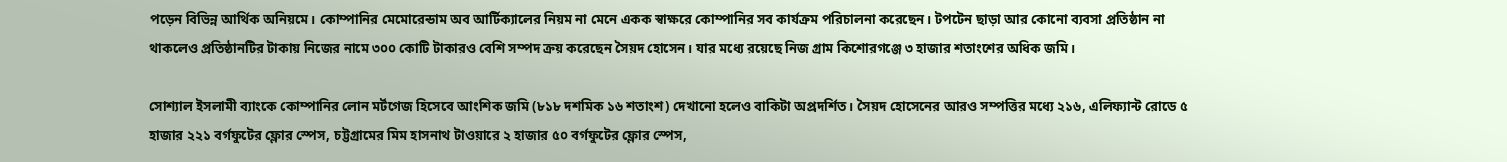পড়েন বিভিন্ন আর্থিক অনিয়মে। কোম্পানির মেমোরেন্ডাম অব আর্টিক্যালের নিয়ম না মেনে একক স্বাক্ষরে কোম্পানির সব কার্যক্রম পরিচালনা করেছেন। টপটেন ছাড়া আর কোনো ব্যবসা প্রতিষ্ঠান না থাকলেও প্রতিষ্ঠানটির টাকায় নিজের নামে ৩০০ কোটি টাকারও বেশি সম্পদ ক্রয় করেছেন সৈয়দ হোসেন। যার মধ্যে রয়েছে নিজ গ্রাম কিশোরগঞ্জে ৩ হাজার শতাংশের অধিক জমি।

সোশ্যাল ইসলামী ব্যাংকে কোম্পানির লোন মর্টগেজ হিসেবে আংশিক জমি (৮১৮ দশমিক ১৬ শতাংশ) দেখানো হলেও বাকিটা অপ্রদর্শিত। সৈয়দ হোসেনের আরও সম্পত্তির মধ্যে ২১৬, এলিফ্যান্ট রোডে ৫ হাজার ২২১ বর্গফুটের ফ্লোর স্পেস, চট্টগ্রামের মিম হাসনাথ টাওয়ারে ২ হাজার ৫০ বর্গফুটের ফ্লোর স্পেস,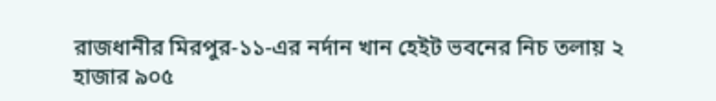রাজধানীর মিরপুর-১১-এর নর্দান খান হেইট ভবনের নিচ তলায় ২ হাজার ৯০৫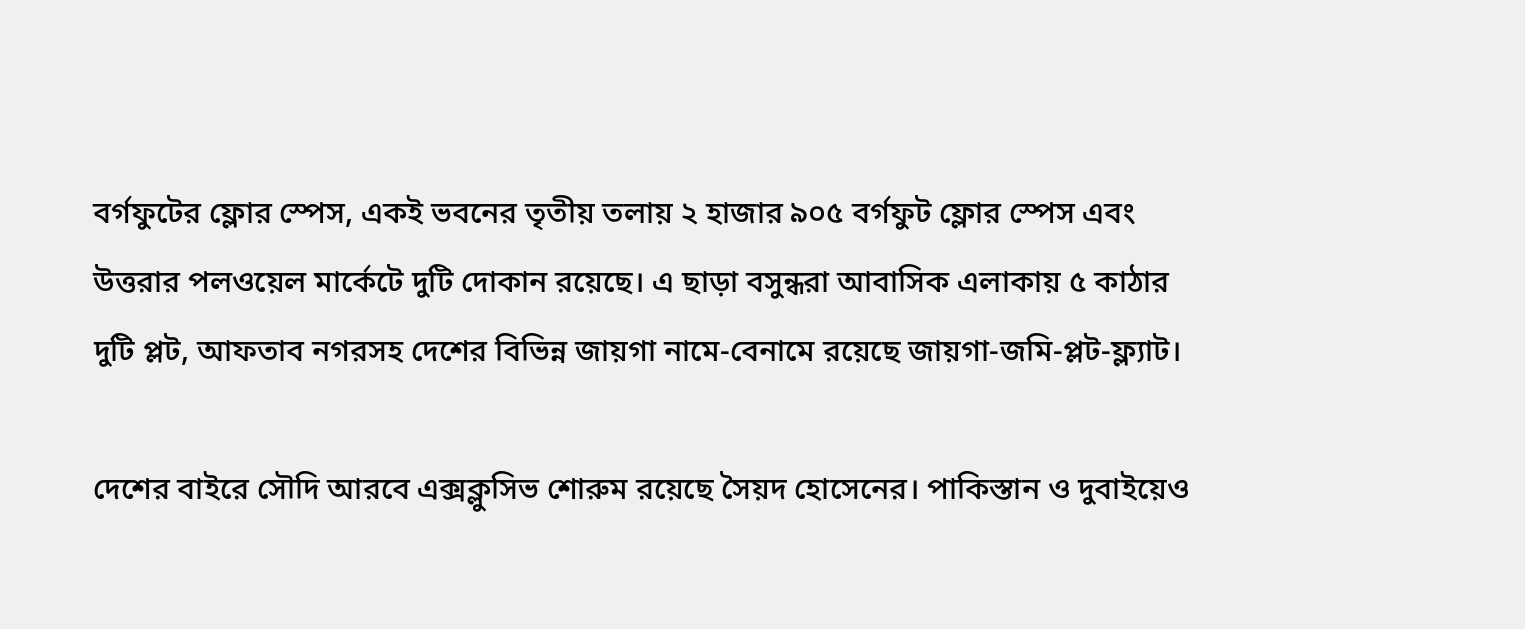বর্গফুটের ফ্লোর স্পেস, একই ভবনের তৃতীয় তলায় ২ হাজার ৯০৫ বর্গফুট ফ্লোর স্পেস এবং উত্তরার পলওয়েল মার্কেটে দুটি দোকান রয়েছে। এ ছাড়া বসুন্ধরা আবাসিক এলাকায় ৫ কাঠার দুটি প্লট, আফতাব নগরসহ দেশের বিভিন্ন জায়গা নামে-বেনামে রয়েছে জায়গা-জমি-প্লট-ফ্ল্যাট।

দেশের বাইরে সৌদি আরবে এক্সক্লুসিভ শোরুম রয়েছে সৈয়দ হোসেনের। পাকিস্তান ও দুবাইয়েও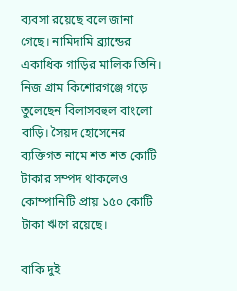ব্যবসা রয়েছে বলে জানা গেছে। নামিদামি ব্র্যান্ডের একাধিক গাড়ির মালিক তিনি। নিজ গ্রাম কিশোরগঞ্জে গড়ে তুলেছেন বিলাসবহুল বাংলো বাড়ি। সৈয়দ হোসেনের ব্যক্তিগত নামে শত শত কোটি টাকার সম্পদ থাকলেও কোম্পানিটি প্রায় ১৫০ কোটি টাকা ঋণে রয়েছে।

বাকি দুই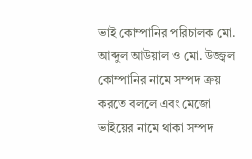ভাই কোম্পানির পরিচালক মো. আব্দুল আউয়াল ও মো. উজ্জ্বল কোম্পানির নামে সম্পদ ক্রয় করতে বললে এবং মেজো ভাইয়ের নামে থাকা সম্পদ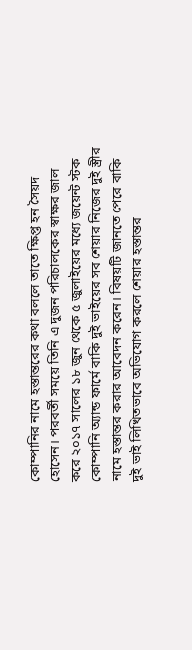কোম্পানির নামে হস্তান্তরের কথা বললে তাতে ক্ষিপ্ত হন সৈয়দ হোসেন। পরবর্তী সময়ে তিনি এ দুজন পরিচালকের স্বাক্ষর জাল করে ২০১৭ সালের ১৮ জুন থেকে ৫ জুলাইয়ের মধ্যে জয়েন্ট স্টক কোম্পানি অ্যান্ড ফার্মে বাকি দুই ভাইয়ের সব শেয়ার নিজের দুই স্ত্রীর নামে হস্তান্তর করার আবেদন করেন। বিষয়টি জানতে পেরে বাকি দুই ভাই লিখিতভাবে অভিযোগ করলে শেয়ার হস্তান্তর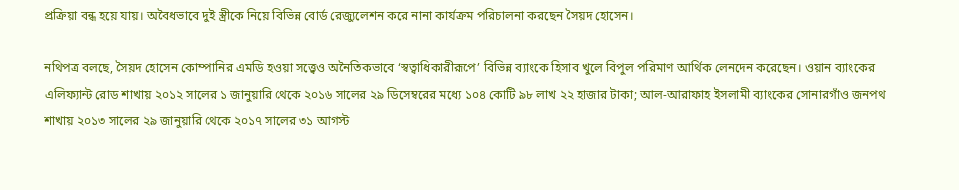প্রক্রিয়া বন্ধ হয়ে যায়। অবৈধভাবে দুই স্ত্রীকে নিয়ে বিভিন্ন বোর্ড রেজ্যুলেশন করে নানা কার্যক্রম পরিচালনা করছেন সৈয়দ হোসেন।

নথিপত্র বলছে, সৈয়দ হোসেন কোম্পানির এমডি হওয়া সত্ত্বেও অনৈতিকভাবে ‘স্বত্বাধিকারীরূপে’ বিভিন্ন ব্যাংকে হিসাব খুলে বিপুল পরিমাণ আর্থিক লেনদেন করেছেন। ওয়ান ব্যাংকের এলিফ্যান্ট রোড শাখায় ২০১২ সালের ১ জানুয়ারি থেকে ২০১৬ সালের ২৯ ডিসেম্বরের মধ্যে ১০৪ কোটি ৯৮ লাখ ২২ হাজার টাকা; আল-আরাফাহ ইসলামী ব্যাংকের সোনারগাঁও জনপথ শাখায় ২০১৩ সালের ২৯ জানুয়ারি থেকে ২০১৭ সালের ৩১ আগস্ট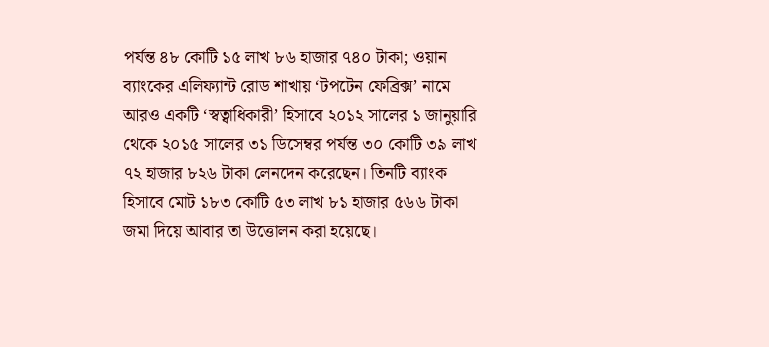পর্যন্ত ৪৮ কোটি ১৫ লাখ ৮৬ হাজার ৭৪০ টাকা; ওয়ান ব্যাংকের এলিফ্যান্ট রোড শাখায় ‘টপটেন ফেব্রিক্স’ নামে আরও একটি ‘স্বত্বাধিকারী’ হিসাবে ২০১২ সালের ১ জানুয়ারি থেকে ২০১৫ সালের ৩১ ডিসেম্বর পর্যন্ত ৩০ কোটি ৩৯ লাখ ৭২ হাজার ৮২৬ টাকা লেনদেন করেছেন। তিনটি ব্যাংক হিসাবে মোট ১৮৩ কোটি ৫৩ লাখ ৮১ হাজার ৫৬৬ টাকা জমা দিয়ে আবার তা উত্তোলন করা হয়েছে।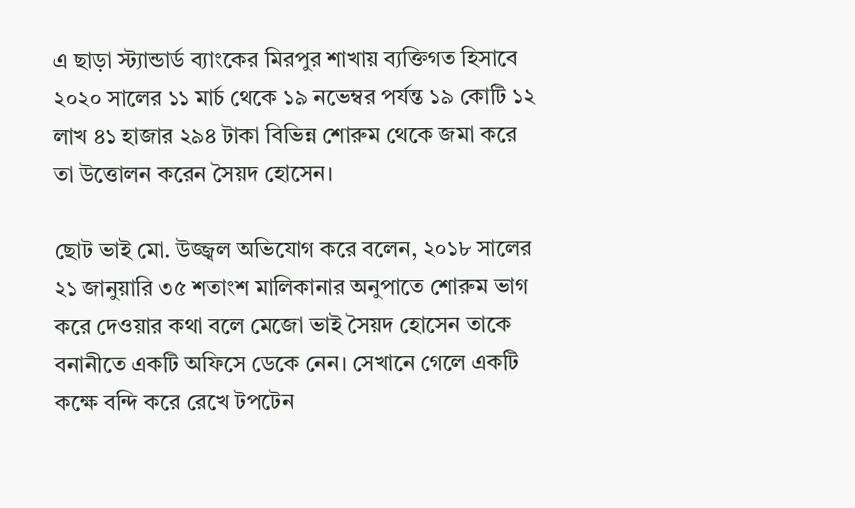এ ছাড়া স্ট্যান্ডার্ড ব্যাংকের মিরপুর শাখায় ব্যক্তিগত হিসাবে ২০২০ সালের ১১ মার্চ থেকে ১৯ নভেম্বর পর্যন্ত ১৯ কোটি ১২ লাখ ৪১ হাজার ২৯৪ টাকা বিভিন্ন শোরুম থেকে জমা করে তা উত্তোলন করেন সৈয়দ হোসেন।

ছোট ভাই মো. উজ্জ্বল অভিযোগ করে বলেন, ২০১৮ সালের ২১ জানুয়ারি ৩৫ শতাংশ মালিকানার অনুপাতে শোরুম ভাগ করে দেওয়ার কথা বলে মেজো ভাই সৈয়দ হোসেন তাকে বনানীতে একটি অফিসে ডেকে নেন। সেখানে গেলে একটি কক্ষে বন্দি করে রেখে টপটেন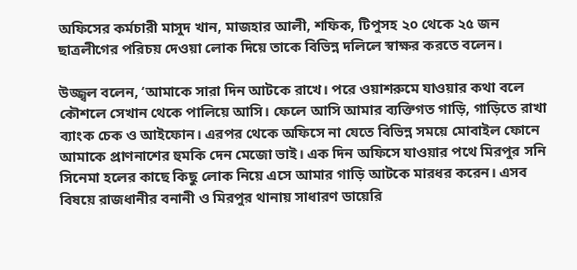অফিসের কর্মচারী মাসুদ খান, মাজহার আলী, শফিক, টিপুসহ ২০ থেকে ২৫ জন ছাত্রলীগের পরিচয় দেওয়া লোক দিয়ে তাকে বিভিন্ন দলিলে স্বাক্ষর করতে বলেন।

উজ্জ্বল বলেন, ‘আমাকে সারা দিন আটকে রাখে। পরে ওয়াশরুমে যাওয়ার কথা বলে কৌশলে সেখান থেকে পালিয়ে আসি। ফেলে আসি আমার ব্যক্তিগত গাড়ি, গাড়িতে রাখা ব্যাংক চেক ও আইফোন। এরপর থেকে অফিসে না যেতে বিভিন্ন সময়ে মোবাইল ফোনে আমাকে প্রাণনাশের হুমকি দেন মেজো ভাই। এক দিন অফিসে যাওয়ার পথে মিরপুর সনি সিনেমা হলের কাছে কিছু লোক নিয়ে এসে আমার গাড়ি আটকে মারধর করেন। এসব বিষয়ে রাজধানীর বনানী ও মিরপুর থানায় সাধারণ ডায়েরি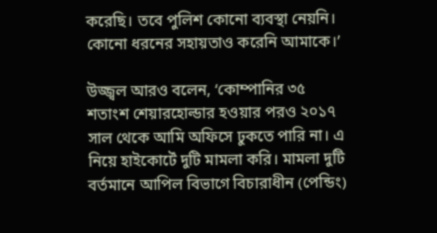করেছি। তবে পুলিশ কোনো ব্যবস্থা নেয়নি। কোনো ধরনের সহায়তাও করেনি আমাকে।’

উজ্জ্বল আরও বলেন, ‘কোম্পানির ৩৫ শতাংশ শেয়ারহোল্ডার হওয়ার পরও ২০১৭ সাল থেকে আমি অফিসে ঢুকতে পারি না। এ নিয়ে হাইকোর্টে দুটি মামলা করি। মামলা দুটি বর্তমানে আপিল বিভাগে বিচারাধীন (পেন্ডিং)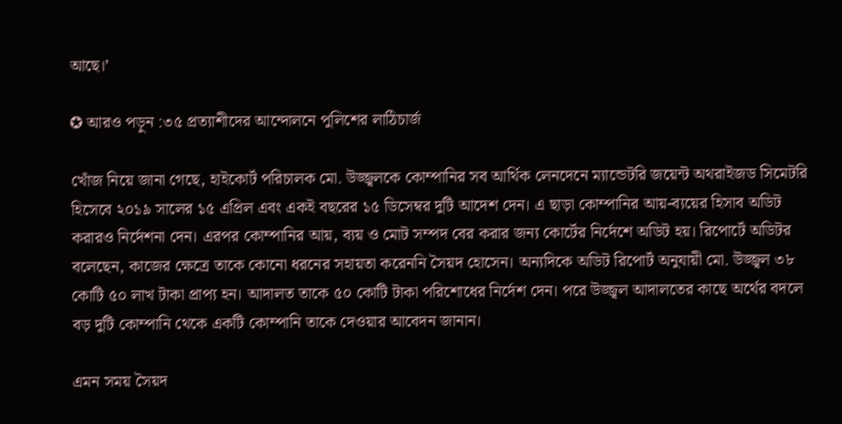আছে।’

✪ আরও পড়ুন :৩৫ প্রত্যাশীদের আন্দোলনে পুলিশের লাঠিচার্জ

খোঁজ নিয়ে জানা গেছে, হাইকোর্ট পরিচালক মো. উজ্জ্বলকে কোম্পানির সব আর্থিক লেনদেনে ম্যান্ডেটরি জয়েন্ট অথরাইজড সিমেটরি হিসেবে ২০১৯ সালের ১৫ এপ্রিল এবং একই বছরের ১৫ ডিসেম্বর দুটি আদেশ দেন। এ ছাড়া কোম্পানির আয়-ব্যয়ের হিসাব অডিট করারও নির্দেশনা দেন। এরপর কোম্পানির আয়, ব্যয় ও মোট সম্পদ বের করার জন্য কোর্টের নির্দেশে অডিট হয়। রিপোর্টে অডিটর বলেছেন, কাজের ক্ষেত্রে তাকে কোনো ধরনের সহায়তা করেননি সৈয়দ হোসেন। অন্যদিকে অডিট রিপোর্ট অনুযায়ী মো. উজ্জ্বল ৩৮ কোটি ৫০ লাখ টাকা প্রাপ্য হন। আদালত তাকে ৫০ কোটি টাকা পরিশোধের নির্দেশ দেন। পরে উজ্জ্বল আদালতের কাছে অর্থের বদলে বড় দুটি কোম্পানি থেকে একটি কোম্পানি তাকে দেওয়ার আবেদন জানান।

এমন সময় সৈয়দ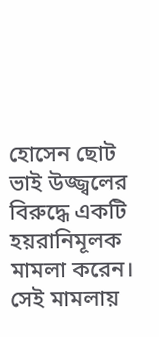হোসেন ছোট ভাই উজ্জ্বলের বিরুদ্ধে একটি হয়রানিমূলক মামলা করেন। সেই মামলায়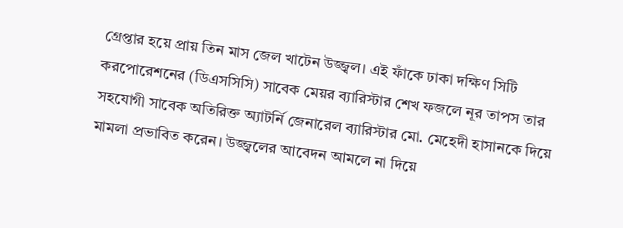গ্রেপ্তার হয়ে প্রায় তিন মাস জেল খাটেন উজ্জ্বল। এই ফাঁকে ঢাকা দক্ষিণ সিটি করপোরেশনের (ডিএসসিসি) সাবেক মেয়র ব্যারিস্টার শেখ ফজলে নূর তাপস তার সহযোগী সাবেক অতিরিক্ত অ্যাটর্নি জেনারেল ব্যারিস্টার মো. মেহেদী হাসানকে দিয়ে মামলা প্রভাবিত করেন। উজ্জ্বলের আবেদন আমলে না দিয়ে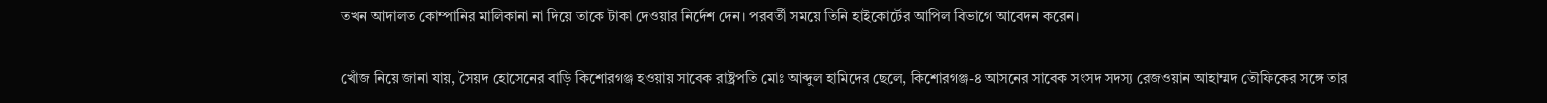তখন আদালত কোম্পানির মালিকানা না দিয়ে তাকে টাকা দেওয়ার নির্দেশ দেন। পরবর্তী সময়ে তিনি হাইকোর্টের আপিল বিভাগে আবেদন করেন।

খোঁজ নিয়ে জানা যায়, সৈয়দ হোসেনের বাড়ি কিশোরগঞ্জ হওয়ায় সাবেক রাষ্ট্রপতি মোঃ আব্দুল হামিদের ছেলে, কিশোরগঞ্জ-৪ আসনের সাবেক সংসদ সদস্য রেজওয়ান আহাম্মদ তৌফিকের সঙ্গে তার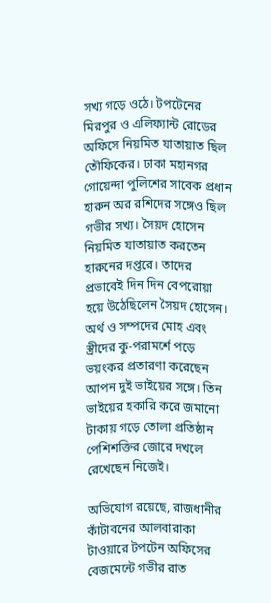সখ্য গড়ে ওঠে। টপটেনের মিরপুর ও এলিফ্যান্ট রোডের অফিসে নিয়মিত যাতায়াত ছিল তৌফিকের। ঢাকা মহানগর গোয়েন্দা পুলিশের সাবেক প্রধান হারুন অর রশিদের সঙ্গেও ছিল গভীর সখ্য। সৈয়দ হোসেন নিয়মিত যাতায়াত করতেন হারুনের দপ্তরে। তাদের প্রভাবেই দিন দিন বেপরোয়া হয়ে উঠেছিলেন সৈয়দ হোসেন। অর্থ ও সম্পদের মোহ এবং স্ত্রীদের কু-পরামর্শে পড়ে ভয়ংকর প্রতারণা করেছেন আপন দুই ভাইয়ের সঙ্গে। তিন ভাইয়ের হকারি করে জমানো টাকায় গড়ে তোলা প্রতিষ্ঠান পেশিশক্তির জোরে দখলে রেখেছেন নিজেই।

অভিযোগ রয়েছে, রাজধানীর কাঁটাবনের আলবারাকা টাওয়ারে টপটেন অফিসের বেজমেন্টে গভীর রাত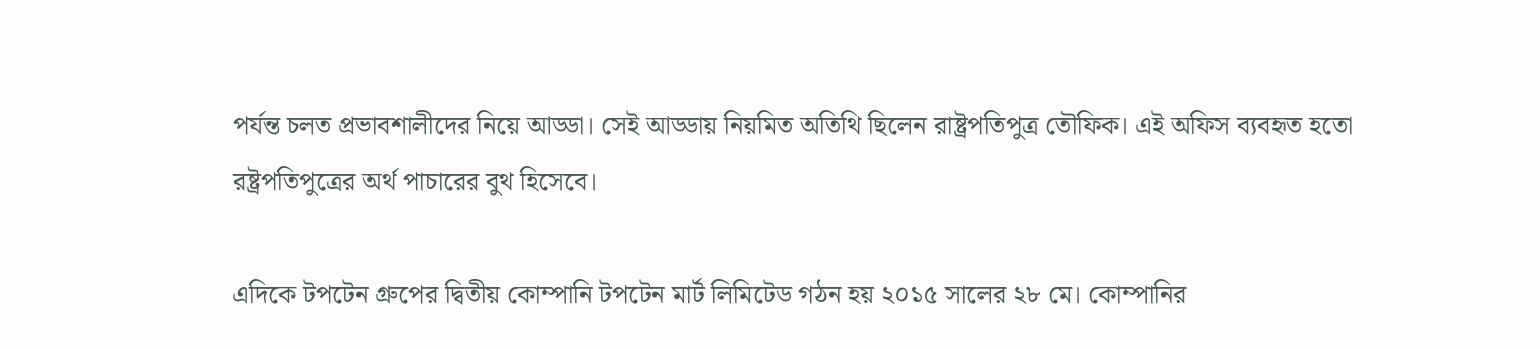পর্যন্ত চলত প্রভাবশালীদের নিয়ে আড্ডা। সেই আড্ডায় নিয়মিত অতিথি ছিলেন রাষ্ট্রপতিপুত্র তৌফিক। এই অফিস ব্যবহৃত হতো রষ্ট্রপতিপুত্রের অর্থ পাচারের বুথ হিসেবে।

এদিকে টপটেন গ্রুপের দ্বিতীয় কোম্পানি টপটেন মার্ট লিমিটেড গঠন হয় ২০১৫ সালের ২৮ মে। কোম্পানির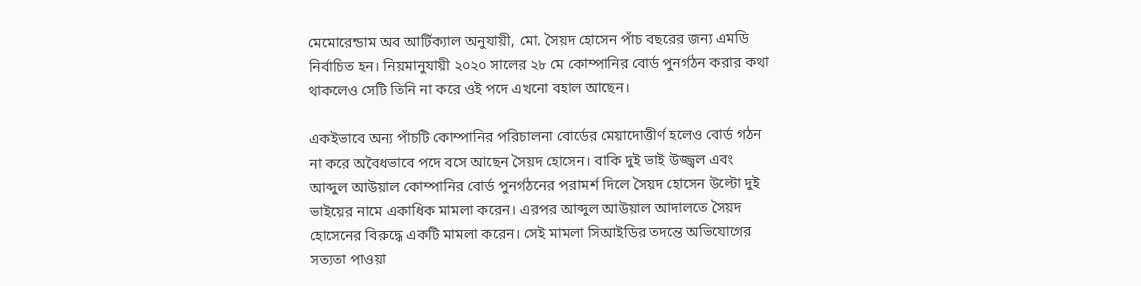মেমোরেন্ডাম অব আর্টিক্যাল অনুযায়ী, মো. সৈয়দ হোসেন পাঁচ বছরের জন্য এমডি নির্বাচিত হন। নিয়মানুযায়ী ২০২০ সালের ২৮ মে কোম্পানির বোর্ড পুনর্গঠন করার কথা থাকলেও সেটি তিনি না করে ওই পদে এখনো বহাল আছেন।

একইভাবে অন্য পাঁচটি কোম্পানির পরিচালনা বোর্ডের মেয়াদোত্তীর্ণ হলেও বোর্ড গঠন না করে অবৈধভাবে পদে বসে আছেন সৈয়দ হোসেন। বাকি দুই ভাই উজ্জ্বল এবং আব্দুল আউয়াল কোম্পানির বোর্ড পুনর্গঠনের পরামর্শ দিলে সৈয়দ হোসেন উল্টো দুই ভাইয়ের নামে একাধিক মামলা করেন। এরপর আব্দুল আউয়াল আদালতে সৈয়দ হোসেনের বিরুদ্ধে একটি মামলা করেন। সেই মামলা সিআইডির তদন্তে অভিযোগের সত্যতা পাওয়া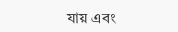যায় এবং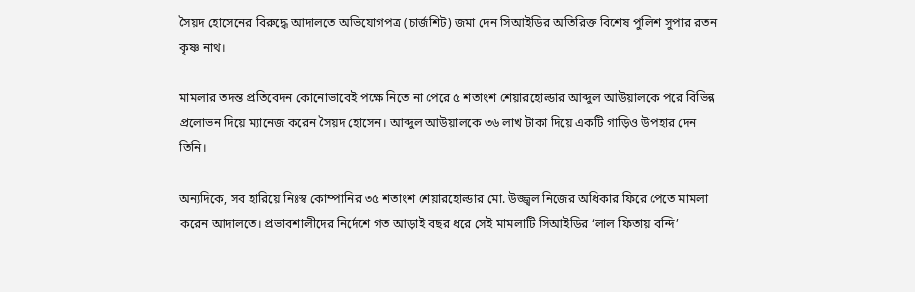সৈয়দ হোসেনের বিরুদ্ধে আদালতে অভিযোগপত্র (চার্জশিট) জমা দেন সিআইডির অতিরিক্ত বিশেষ পুলিশ সুপার রতন কৃষ্ণ নাথ।

মামলার তদন্ত প্রতিবেদন কোনোভাবেই পক্ষে নিতে না পেরে ৫ শতাংশ শেয়ারহোল্ডার আব্দুল আউয়ালকে পরে বিভিন্ন প্রলোভন দিয়ে ম্যানেজ করেন সৈয়দ হোসেন। আব্দুল আউয়ালকে ৩৬ লাখ টাকা দিয়ে একটি গাড়িও উপহার দেন তিনি।

অন্যদিকে, সব হারিয়ে নিঃস্ব কোম্পানির ৩৫ শতাংশ শেয়ারহোল্ডার মো. উজ্জ্বল নিজের অধিকার ফিরে পেতে মামলা করেন আদালতে। প্রভাবশালীদের নির্দেশে গত আড়াই বছর ধরে সেই মামলাটি সিআইডির ‘লাল ফিতায় বন্দি’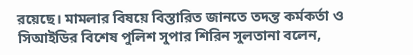রয়েছে। মামলার বিষয়ে বিস্তারিত জানতে তদন্ত কর্মকর্তা ও সিআইডির বিশেষ পুলিশ সুপার শিরিন সুলতানা বলেন,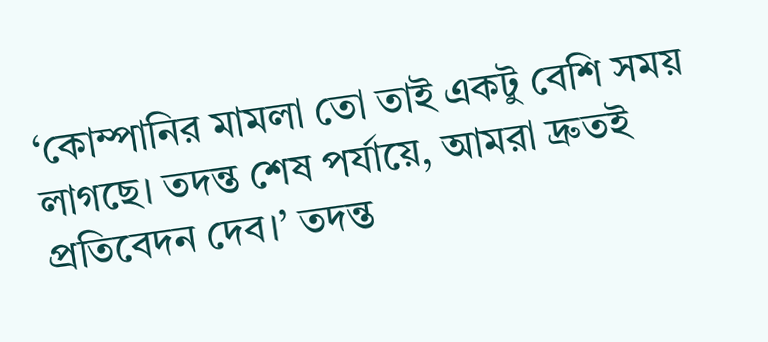‘কোম্পানির মামলা তো তাই একটু বেশি সময় লাগছে। তদন্ত শেষ পর্যায়ে, আমরা দ্রুতই প্রতিবেদন দেব।’ তদন্ত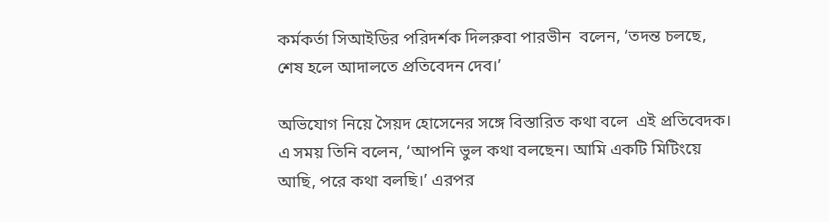কর্মকর্তা সিআইডির পরিদর্শক দিলরুবা পারভীন  বলেন, ‘তদন্ত চলছে, শেষ হলে আদালতে প্রতিবেদন দেব।’

অভিযোগ নিয়ে সৈয়দ হোসেনের সঙ্গে বিস্তারিত কথা বলে  এই প্রতিবেদক। এ সময় তিনি বলেন, ‘আপনি ভুল কথা বলছেন। আমি একটি মিটিংয়ে আছি, পরে কথা বলছি।’ এরপর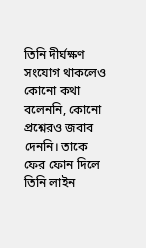তিনি দীর্ঘক্ষণ সংযোগ থাকলেও কোনো কথা বলেননি, কোনো প্রশ্নেরও জবাব দেননি। তাকে ফের ফোন দিলে তিনি লাইন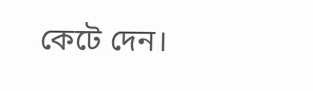কেটে দেন।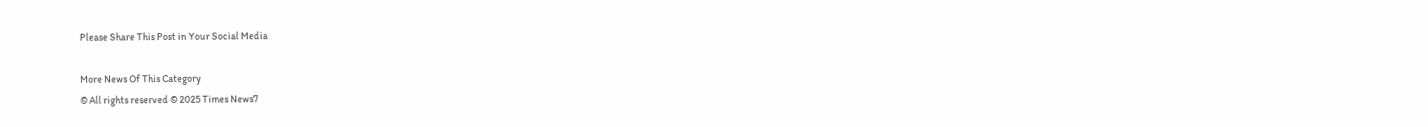Please Share This Post in Your Social Media

More News Of This Category
© All rights reserved © 2025 Times News7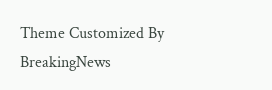Theme Customized By BreakingNews